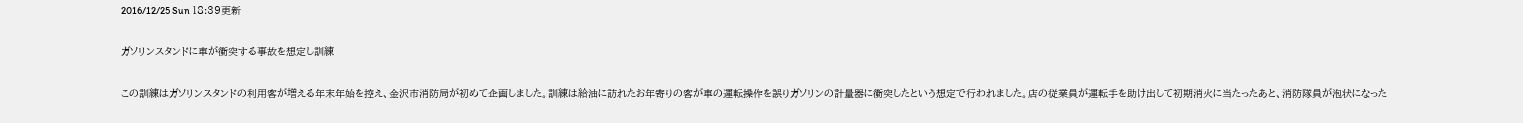2016/12/25 Sun 18:39更新

ガソリンスタンドに車が衝突する事故を想定し訓練

この訓練はガソリンスタンドの利用客が増える年末年始を控え、金沢市消防局が初めて企画しました。訓練は給油に訪れたお年寄りの客が車の運転操作を誤りガソリンの計量器に衝突したという想定で行われました。店の従業員が運転手を助け出して初期消火に当たったあと、消防隊員が泡状になった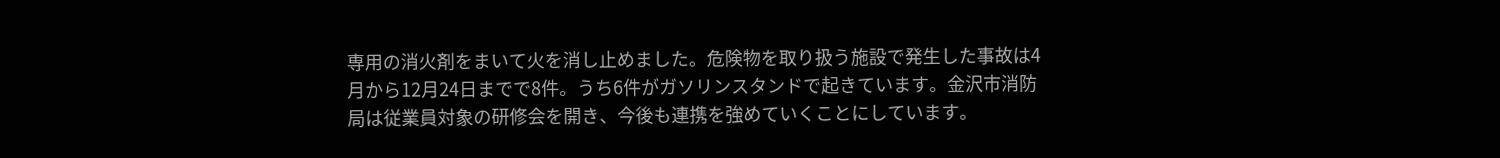専用の消火剤をまいて火を消し止めました。危険物を取り扱う施設で発生した事故は4月から12月24日までで8件。うち6件がガソリンスタンドで起きています。金沢市消防局は従業員対象の研修会を開き、今後も連携を強めていくことにしています。